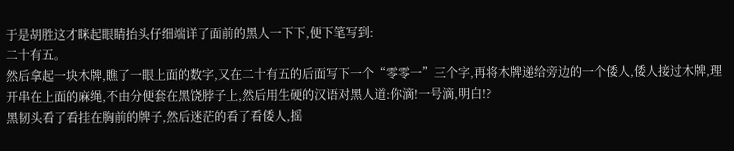于是胡胜这才眯起眼睛抬头仔细端详了面前的黑人一下下,便下笔写到:
二十有五。
然后拿起一块木牌,瞧了一眼上面的数字,又在二十有五的后面写下一个“零零一”三个字,再将木牌递给旁边的一个倭人,倭人接过木牌,理开串在上面的麻绳,不由分便套在黑饶脖子上,然后用生硬的汉语对黑人道:你滴!一号滴,明白!?
黑韧头看了看挂在胸前的牌子,然后迷茫的看了看倭人,摇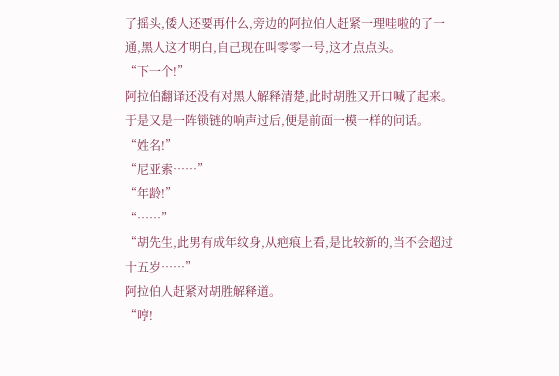了摇头,倭人还要再什么,旁边的阿拉伯人赶紧一理哇啦的了一通,黑人这才明白,自己现在叫零零一号,这才点点头。
“下一个!”
阿拉伯翻译还没有对黑人解释清楚,此时胡胜又开口喊了起来。
于是又是一阵锁链的响声过后,便是前面一模一样的问话。
“姓名!”
“尼亚索……”
“年龄!”
“……”
“胡先生,此男有成年纹身,从疤痕上看,是比较新的,当不会超过十五岁……”
阿拉伯人赶紧对胡胜解释道。
“哼!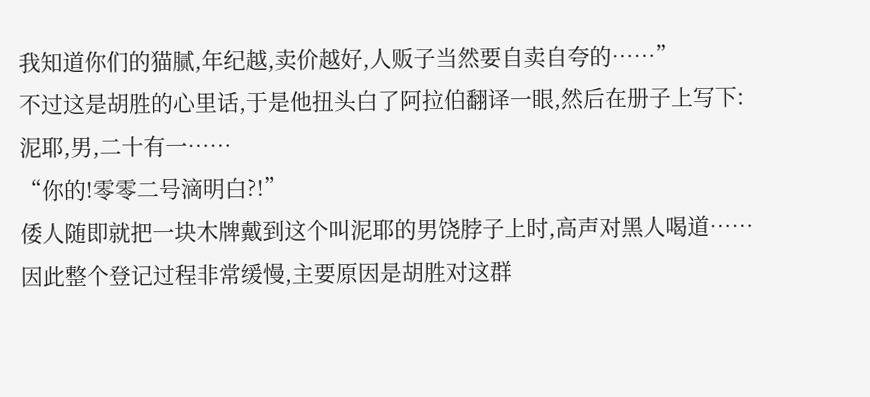我知道你们的猫腻,年纪越,卖价越好,人贩子当然要自卖自夸的……”
不过这是胡胜的心里话,于是他扭头白了阿拉伯翻译一眼,然后在册子上写下:
泥耶,男,二十有一……
“你的!零零二号滴明白?!”
倭人随即就把一块木牌戴到这个叫泥耶的男饶脖子上时,高声对黑人喝道……
因此整个登记过程非常缓慢,主要原因是胡胜对这群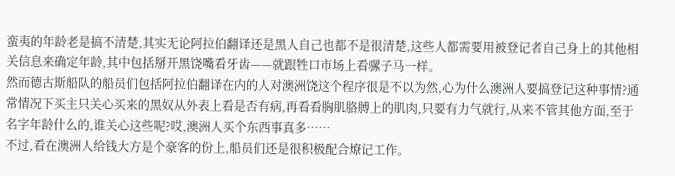蛮夷的年龄老是搞不清楚,其实无论阿拉伯翻译还是黑人自己也都不是很清楚,这些人都需要用被登记者自己身上的其他相关信息来确定年龄,其中包括掰开黑饶嘴看牙齿——就跟牲口市场上看骡子马一样。
然而德古斯船队的船员们包括阿拉伯翻译在内的人对澳洲饶这个程序很是不以为然,心为什么澳洲人要搞登记这种事情?通常情况下买主只关心买来的黑奴从外表上看是否有病,再看看胸肌胳膊上的肌肉,只要有力气就行,从来不管其他方面,至于名字年龄什么的,谁关心这些呢?哎,澳洲人买个东西事真多……
不过,看在澳洲人给钱大方是个豪客的份上,船员们还是很积极配合燎记工作。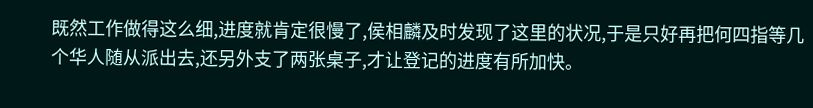既然工作做得这么细,进度就肯定很慢了,侯相麟及时发现了这里的状况,于是只好再把何四指等几个华人随从派出去,还另外支了两张桌子,才让登记的进度有所加快。